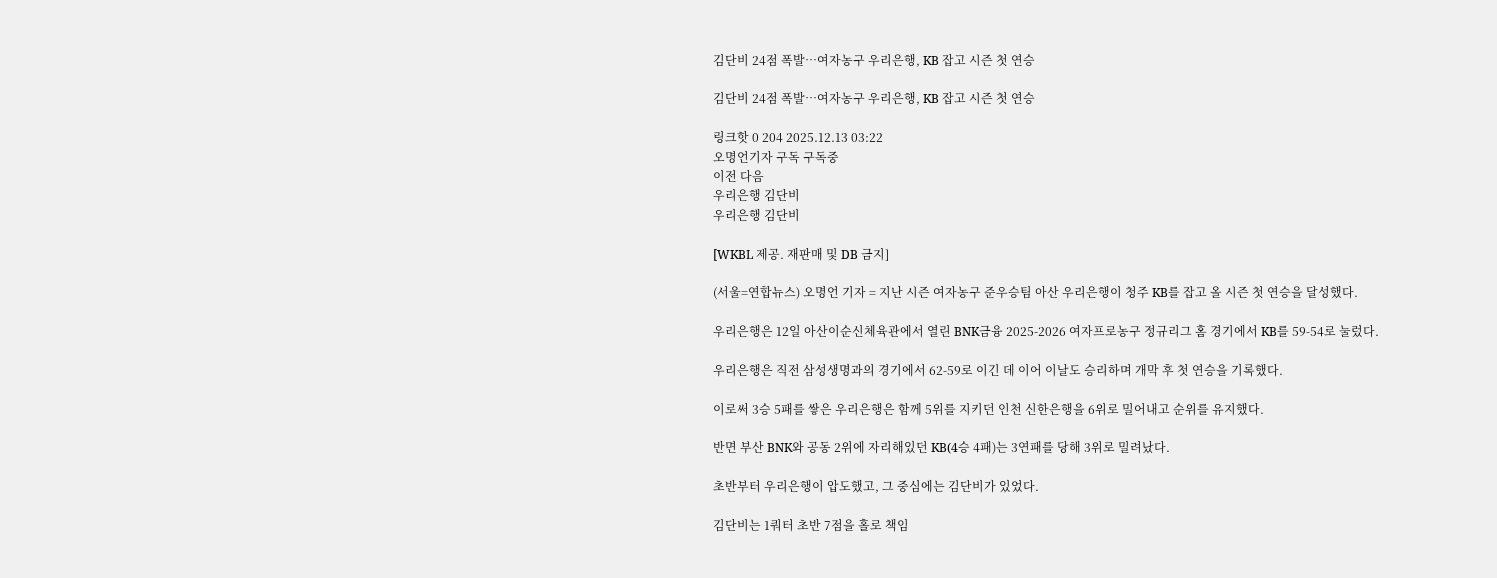김단비 24점 폭발…여자농구 우리은행, KB 잡고 시즌 첫 연승

김단비 24점 폭발…여자농구 우리은행, KB 잡고 시즌 첫 연승

링크핫 0 204 2025.12.13 03:22
오명언기자 구독 구독중
이전 다음
우리은행 김단비
우리은행 김단비

[WKBL 제공. 재판매 및 DB 금지]

(서울=연합뉴스) 오명언 기자 = 지난 시즌 여자농구 준우승팀 아산 우리은행이 청주 KB를 잡고 올 시즌 첫 연승을 달성했다.

우리은행은 12일 아산이순신체육관에서 열린 BNK금융 2025-2026 여자프로농구 정규리그 홈 경기에서 KB를 59-54로 눌렀다.

우리은행은 직전 삼성생명과의 경기에서 62-59로 이긴 데 이어 이날도 승리하며 개막 후 첫 연승을 기록했다.

이로써 3승 5패를 쌓은 우리은행은 함께 5위를 지키던 인천 신한은행을 6위로 밀어내고 순위를 유지했다.

반면 부산 BNK와 공동 2위에 자리해있던 KB(4승 4패)는 3연패를 당해 3위로 밀려났다.

초반부터 우리은행이 압도했고, 그 중심에는 김단비가 있었다.

김단비는 1쿼터 초반 7점을 홀로 책임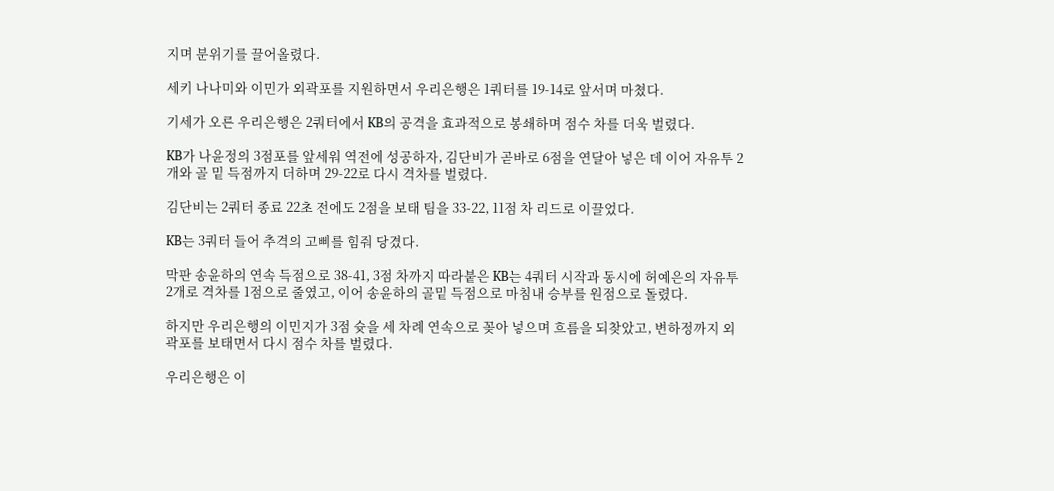지며 분위기를 끌어올렸다.

세키 나나미와 이민가 외곽포를 지원하면서 우리은행은 1쿼터를 19-14로 앞서며 마쳤다.

기세가 오른 우리은행은 2쿼터에서 KB의 공격을 효과적으로 봉쇄하며 점수 차를 더욱 벌렸다.

KB가 나윤정의 3점포를 앞세워 역전에 성공하자, 김단비가 곧바로 6점을 연달아 넣은 데 이어 자유투 2개와 골 밑 득점까지 더하며 29-22로 다시 격차를 벌렸다.

김단비는 2쿼터 종료 22초 전에도 2점을 보태 팀을 33-22, 11점 차 리드로 이끌었다.

KB는 3쿼터 들어 추격의 고삐를 힘줘 당겼다.

막판 송윤하의 연속 득점으로 38-41, 3점 차까지 따라붙은 KB는 4쿼터 시작과 동시에 허예은의 자유투 2개로 격차를 1점으로 줄였고, 이어 송윤하의 골밑 득점으로 마침내 승부를 원점으로 돌렸다.

하지만 우리은행의 이민지가 3점 슛을 세 차례 연속으로 꽂아 넣으며 흐름을 되찾았고, 변하정까지 외곽포를 보태면서 다시 점수 차를 벌렸다.

우리은행은 이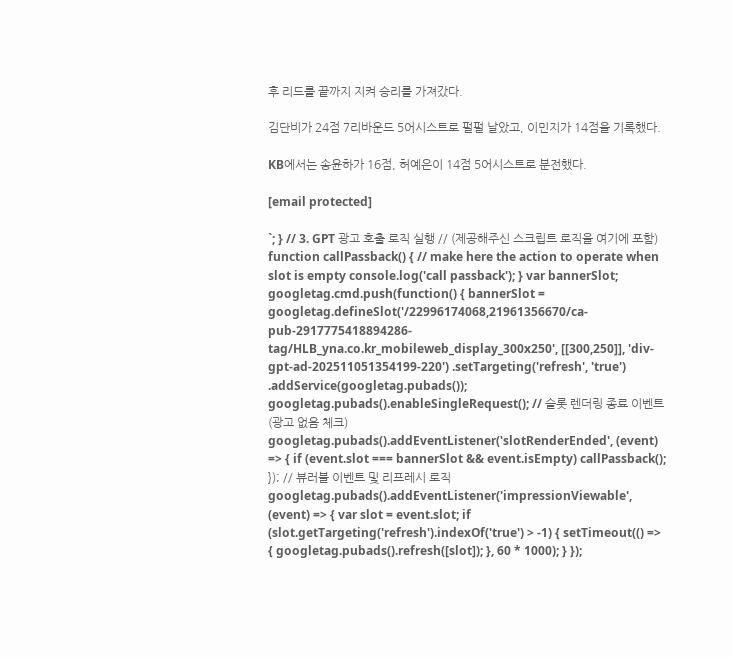후 리드를 끝까지 지켜 승리를 가져갔다.

김단비가 24점 7리바운드 5어시스트로 펄펄 날았고, 이민지가 14점을 기록했다.

KB에서는 송윤하가 16점, 허예은이 14점 5어시스트로 분전했다.

[email protected]

`; } // 3. GPT 광고 호출 로직 실행 // (제공해주신 스크립트 로직을 여기에 포함) function callPassback() { // make here the action to operate when slot is empty console.log('call passback'); } var bannerSlot; googletag.cmd.push(function() { bannerSlot = googletag.defineSlot('/22996174068,21961356670/ca-pub-2917775418894286-tag/HLB_yna.co.kr_mobileweb_display_300x250', [[300,250]], 'div-gpt-ad-202511051354199-220') .setTargeting('refresh', 'true') .addService(googletag.pubads()); googletag.pubads().enableSingleRequest(); // 슬롯 렌더링 종료 이벤트 (광고 없음 체크) googletag.pubads().addEventListener('slotRenderEnded', (event) => { if (event.slot === bannerSlot && event.isEmpty) callPassback(); }); // 뷰러블 이벤트 및 리프레시 로직 googletag.pubads().addEventListener('impressionViewable', (event) => { var slot = event.slot; if (slot.getTargeting('refresh').indexOf('true') > -1) { setTimeout(() => { googletag.pubads().refresh([slot]); }, 60 * 1000); } });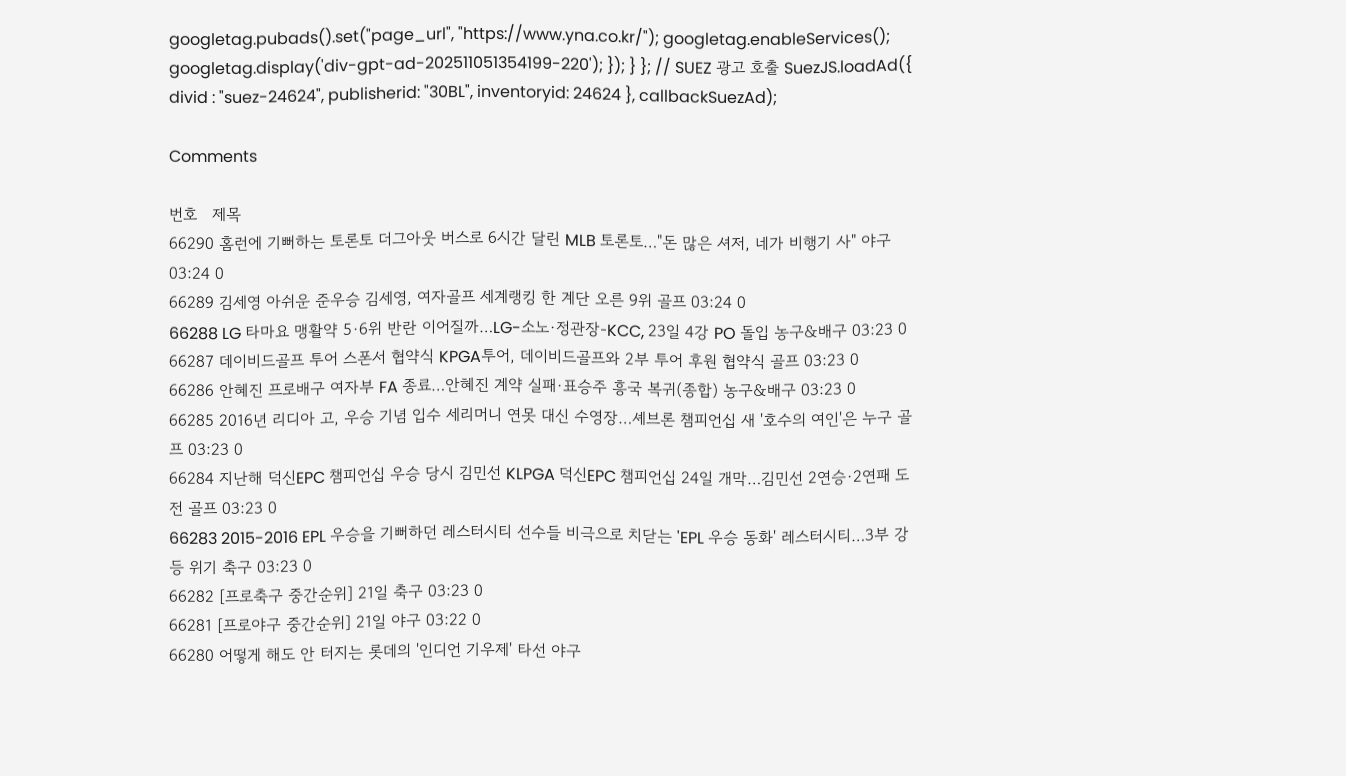googletag.pubads().set("page_url", "https://www.yna.co.kr/"); googletag.enableServices(); googletag.display('div-gpt-ad-202511051354199-220'); }); } }; // SUEZ 광고 호출 SuezJS.loadAd({ divid : "suez-24624", publisherid: "30BL", inventoryid: 24624 }, callbackSuezAd);

Comments

번호   제목
66290 홈런에 기뻐하는 토론토 더그아웃 버스로 6시간 달린 MLB 토론토…"돈 많은 셔저, 네가 비행기 사" 야구 03:24 0
66289 김세영 아쉬운 준우승 김세영, 여자골프 세계랭킹 한 계단 오른 9위 골프 03:24 0
66288 LG 타마요 맹활약 5·6위 반란 이어질까…LG-소노·정관장-KCC, 23일 4강 PO 돌입 농구&배구 03:23 0
66287 데이비드골프 투어 스폰서 협약식 KPGA투어, 데이비드골프와 2부 투어 후원 협약식 골프 03:23 0
66286 안혜진 프로배구 여자부 FA 종료…안혜진 계약 실패·표승주 흥국 복귀(종합) 농구&배구 03:23 0
66285 2016년 리디아 고, 우승 기념 입수 세리머니 연못 대신 수영장…셰브론 챔피언십 새 '호수의 여인'은 누구 골프 03:23 0
66284 지난해 덕신EPC 챔피언십 우승 당시 김민선 KLPGA 덕신EPC 챔피언십 24일 개막…김민선 2연승·2연패 도전 골프 03:23 0
66283 2015-2016 EPL 우승을 기뻐하던 레스터시티 선수들 비극으로 치닫는 'EPL 우승 동화' 레스터시티…3부 강등 위기 축구 03:23 0
66282 [프로축구 중간순위] 21일 축구 03:23 0
66281 [프로야구 중간순위] 21일 야구 03:22 0
66280 어떻게 해도 안 터지는 롯데의 '인디언 기우제' 타선 야구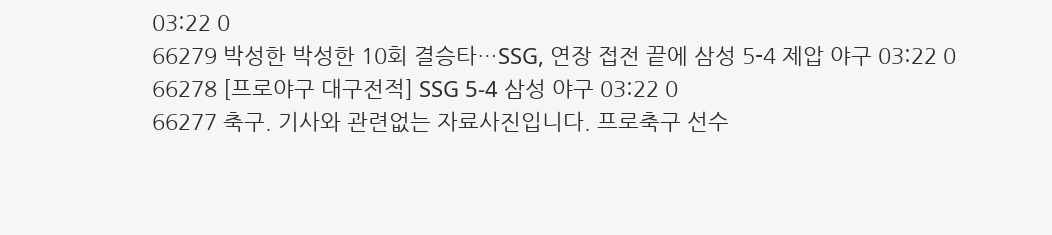03:22 0
66279 박성한 박성한 10회 결승타…SSG, 연장 접전 끝에 삼성 5-4 제압 야구 03:22 0
66278 [프로야구 대구전적] SSG 5-4 삼성 야구 03:22 0
66277 축구. 기사와 관련없는 자료사진입니다. 프로축구 선수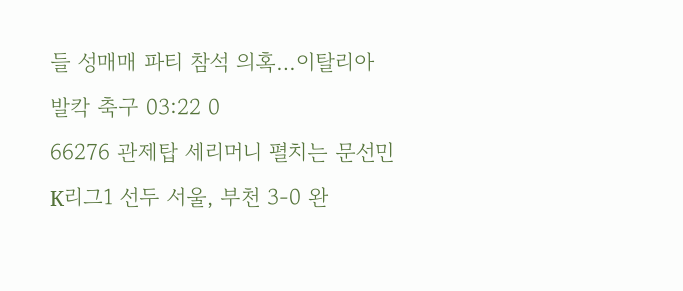들 성매매 파티 참석 의혹…이탈리아 발칵 축구 03:22 0
66276 관제탑 세리머니 펼치는 문선민 K리그1 선두 서울, 부천 3-0 완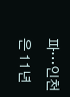파…인천은 11년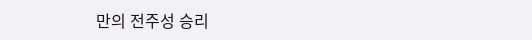만의 전주성 승리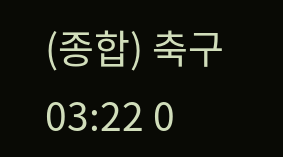(종합) 축구 03:22 0